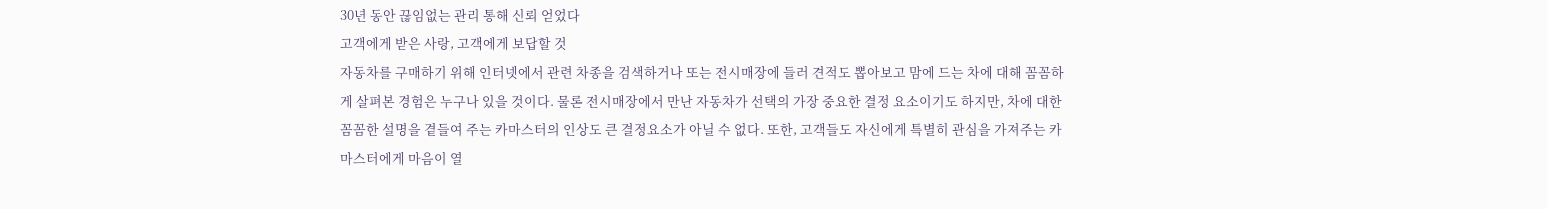30년 동안 끊임없는 관리 통해 신뢰 얻었다
고객에게 받은 사랑, 고객에게 보답할 것
자동차를 구매하기 위해 인터넷에서 관련 차종을 검색하거나 또는 전시매장에 들러 견적도 뽑아보고 맘에 드는 차에 대해 꼼꼼하게 살펴본 경험은 누구나 있을 것이다. 물론 전시매장에서 만난 자동차가 선택의 가장 중요한 결정 요소이기도 하지만, 차에 대한 꼼꼼한 설명을 곁들여 주는 카마스터의 인상도 큰 결정요소가 아닐 수 없다. 또한, 고객들도 자신에게 특별히 관심을 가져주는 카마스터에게 마음이 열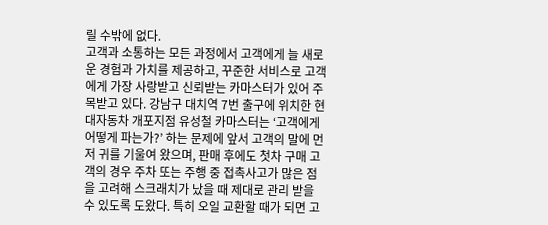릴 수밖에 없다.
고객과 소통하는 모든 과정에서 고객에게 늘 새로운 경험과 가치를 제공하고, 꾸준한 서비스로 고객에게 가장 사랑받고 신뢰받는 카마스터가 있어 주목받고 있다. 강남구 대치역 7번 출구에 위치한 현대자동차 개포지점 유성철 카마스터는 ‘고객에게 어떻게 파는가?’ 하는 문제에 앞서 고객의 말에 먼저 귀를 기울여 왔으며, 판매 후에도 첫차 구매 고객의 경우 주차 또는 주행 중 접촉사고가 많은 점을 고려해 스크래치가 났을 때 제대로 관리 받을 수 있도록 도왔다. 특히 오일 교환할 때가 되면 고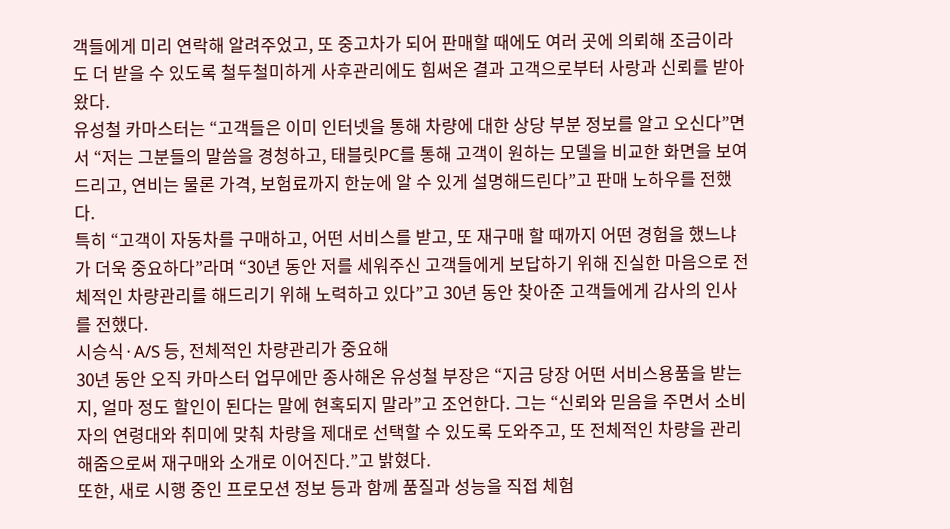객들에게 미리 연락해 알려주었고, 또 중고차가 되어 판매할 때에도 여러 곳에 의뢰해 조금이라도 더 받을 수 있도록 철두철미하게 사후관리에도 힘써온 결과 고객으로부터 사랑과 신뢰를 받아왔다.
유성철 카마스터는 “고객들은 이미 인터넷을 통해 차량에 대한 상당 부분 정보를 알고 오신다”면서 “저는 그분들의 말씀을 경청하고, 태블릿PC를 통해 고객이 원하는 모델을 비교한 화면을 보여드리고, 연비는 물론 가격, 보험료까지 한눈에 알 수 있게 설명해드린다”고 판매 노하우를 전했다.
특히 “고객이 자동차를 구매하고, 어떤 서비스를 받고, 또 재구매 할 때까지 어떤 경험을 했느냐가 더욱 중요하다”라며 “30년 동안 저를 세워주신 고객들에게 보답하기 위해 진실한 마음으로 전체적인 차량관리를 해드리기 위해 노력하고 있다”고 30년 동안 찾아준 고객들에게 감사의 인사를 전했다.
시승식·A/S 등, 전체적인 차량관리가 중요해
30년 동안 오직 카마스터 업무에만 종사해온 유성철 부장은 “지금 당장 어떤 서비스용품을 받는지, 얼마 정도 할인이 된다는 말에 현혹되지 말라”고 조언한다. 그는 “신뢰와 믿음을 주면서 소비자의 연령대와 취미에 맞춰 차량을 제대로 선택할 수 있도록 도와주고, 또 전체적인 차량을 관리해줌으로써 재구매와 소개로 이어진다.”고 밝혔다.
또한, 새로 시행 중인 프로모션 정보 등과 함께 품질과 성능을 직접 체험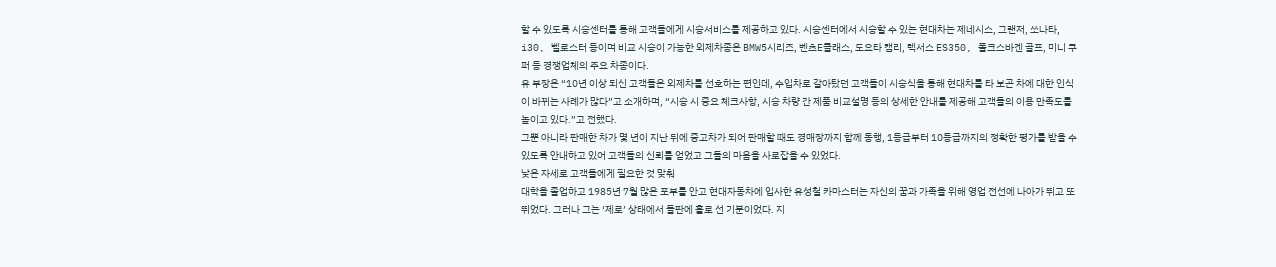할 수 있도록 시승센터를 통해 고객들에게 시승서비스를 제공하고 있다. 시승센터에서 시승할 수 있는 현대차는 제네시스, 그랜저, 쏘나타, i30, 벨로스터 등이며 비교 시승이 가능한 외제차종은 BMW5시리즈, 벤츠E클래스, 도요타 캠리, 렉서스 ES350, 폴크스바겐 골프, 미니 쿠퍼 등 경쟁업체의 주요 차종이다.
유 부장은 “10년 이상 되신 고객들은 외제차를 선호하는 편인데, 수입차로 갈아탔던 고객들이 시승식을 통해 현대차를 타 보곤 차에 대한 인식이 바뀌는 사례가 많다”고 소개하며, “시승 시 중요 체크사항, 시승 차량 간 제품 비교설명 등의 상세한 안내를 제공해 고객들의 이용 만족도를 높이고 있다.”고 전했다.
그뿐 아니라 판매한 차가 몇 년이 지난 뒤에 중고차가 되어 판매할 때도 경매장까지 함께 동행, 1등급부터 10등급까지의 정확한 평가를 받을 수 있도록 안내하고 있어 고객들의 신뢰를 얻었고 그들의 마음을 사로잡을 수 있었다.
낮은 자세로 고객들에게 필요한 것 맞춰
대학을 졸업하고 1985년 7월 많은 포부를 안고 현대자동차에 입사한 유성철 카마스터는 자신의 꿈과 가족을 위해 영업 전선에 나아가 뛰고 또 뛰었다. 그러나 그는 ‘제로’ 상태에서 들판에 홀로 선 기분이었다. 지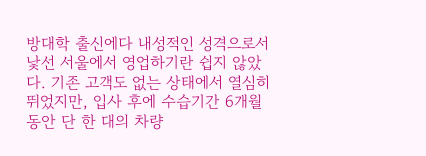방대학 출신에다 내성적인 성격으로서 낯선 서울에서 영업하기란 쉽지 않았다. 기존 고객도 없는 상태에서 열심히 뛰었지만, 입사 후에 수습기간 6개월 동안 단 한 대의 차량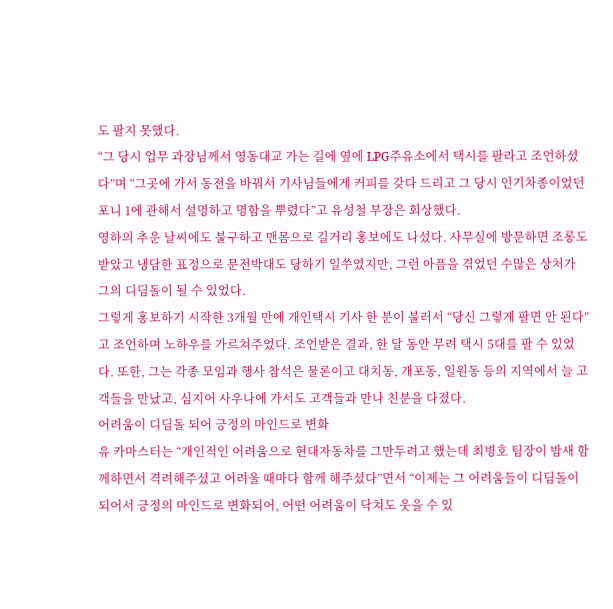도 팔지 못했다.
“그 당시 업무 과장님께서 영동대교 가는 길에 옆에 LPG주유소에서 택시를 팔라고 조언하셨다”며 “그곳에 가서 동전을 바꿔서 기사님들에게 커피를 갖다 드리고 그 당시 인기차종이었던 포니 1에 관해서 설명하고 명함을 뿌렸다”고 유성철 부장은 회상했다.
영하의 추운 날씨에도 불구하고 맨몸으로 길거리 홍보에도 나섰다. 사무실에 방문하면 조롱도 받았고 냉담한 표정으로 문전박대도 당하기 일쑤였지만, 그런 아픔을 겪었던 수많은 상처가 그의 디딤돌이 될 수 있었다.
그렇게 홍보하기 시작한 3개월 만에 개인택시 기사 한 분이 불러서 “당신 그렇게 팔면 안 된다”고 조언하며 노하우를 가르쳐주었다. 조언받은 결과, 한 달 동안 무려 택시 5대를 팔 수 있었다. 또한, 그는 각종 모임과 행사 참석은 물론이고 대치동, 개포동, 일원동 등의 지역에서 늘 고객들을 만났고, 심지어 사우나에 가서도 고객들과 만나 친분을 다졌다.
어려움이 디딤돌 되어 긍정의 마인드로 변화
유 카마스터는 “개인적인 어려움으로 현대자동차를 그만두려고 했는데 최병호 팀장이 밤새 함께하면서 격려해주셨고 어려울 때마다 함께 해주셨다”면서 “이제는 그 어려움들이 디딤돌이 되어서 긍정의 마인드로 변화되어, 어떤 어려움이 닥쳐도 웃을 수 있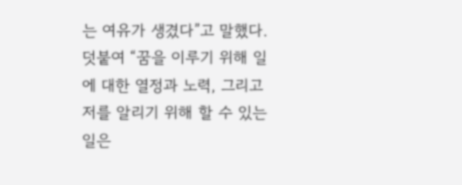는 여유가 생겼다”고 말했다.
덧붙여 “꿈을 이루기 위해 일에 대한 열정과 노력, 그리고 저를 알리기 위해 할 수 있는 일은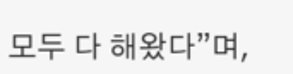모두 다 해왔다”며,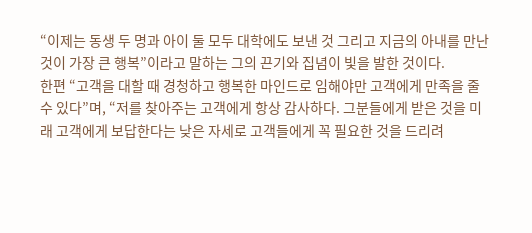“이제는 동생 두 명과 아이 둘 모두 대학에도 보낸 것 그리고 지금의 아내를 만난 것이 가장 큰 행복”이라고 말하는 그의 끈기와 집념이 빛을 발한 것이다.
한편 “고객을 대할 때 경청하고 행복한 마인드로 임해야만 고객에게 만족을 줄 수 있다”며, “저를 찾아주는 고객에게 항상 감사하다. 그분들에게 받은 것을 미래 고객에게 보답한다는 낮은 자세로 고객들에게 꼭 필요한 것을 드리려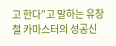고 한다”고 말하는 유창철 카마스터의 성공신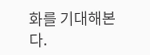화를 기대해본다.